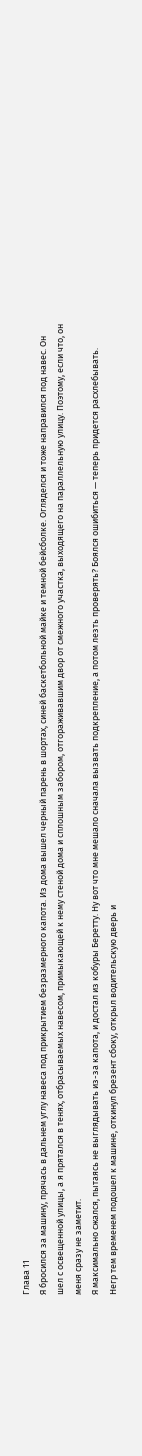Глава 11
Я бросился за машину, прячась в дальнем углу навеса под прикрытием безразмерного капота. Из дома вышел черный парень в шортах, синей баскетбольной майке и темной бейсболке. Огляделся и тоже направился под навес. Он шел с освещенной улицы, а я прятался в тенях, отбрасываемых навесом, примыкающей к нему стеной дома и сплошным забором, отгораживавшим двор от смежного участка, выходящего на параллельную улицу. Поэтому, если что, он меня сразу не заметит.
Я максимально сжался, пытаясь не выглядывать из-за капота, и достал из кобуры Беретту. Ну вот что мне мешало сначала вызвать подкрепление, а потом лезть проверять? Боялся ошибиться — теперь придется расхлебывать.
Негр тем временем подошел к машине, откинул брезент сбоку, открыл водительскую дверь и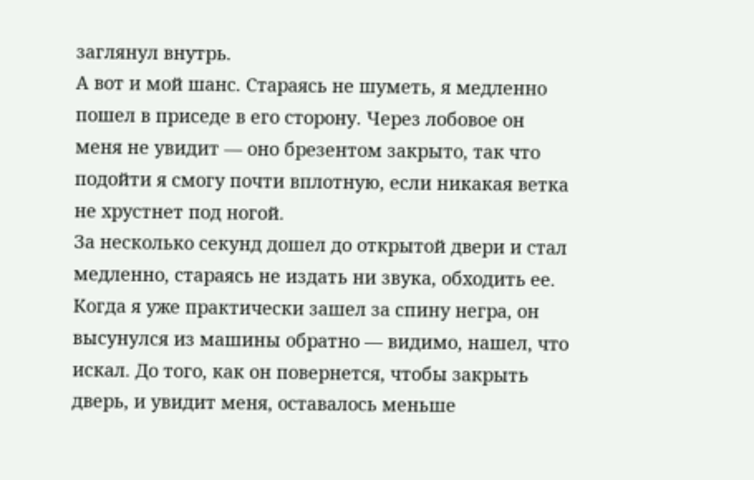заглянул внутрь.
А вот и мой шанс. Стараясь не шуметь, я медленно пошел в приседе в его сторону. Через лобовое он меня не увидит — оно брезентом закрыто, так что подойти я смогу почти вплотную, если никакая ветка не хрустнет под ногой.
За несколько секунд дошел до открытой двери и стал медленно, стараясь не издать ни звука, обходить ее. Когда я уже практически зашел за спину негра, он высунулся из машины обратно — видимо, нашел, что искал. До того, как он повернется, чтобы закрыть дверь, и увидит меня, оставалось меньше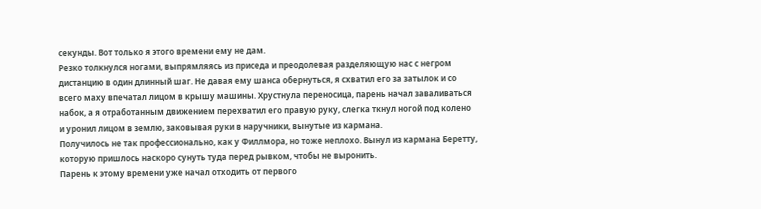секунды. Вот только я этого времени ему не дам.
Резко толкнулся ногами, выпрямляясь из приседа и преодолевая разделяющую нас с негром дистанцию в один длинный шаг. Не давая ему шанса обернуться, я схватил его за затылок и со всего маху впечатал лицом в крышу машины. Хрустнула переносица, парень начал заваливаться набок, а я отработанным движением перехватил его правую руку, слегка ткнул ногой под колено и уронил лицом в землю, заковывая руки в наручники, вынутые из кармана.
Получилось не так профессионально, как у Филлмора, но тоже неплохо. Вынул из кармана Беретту, которую пришлось наскоро сунуть туда перед рывком, чтобы не выронить.
Парень к этому времени уже начал отходить от первого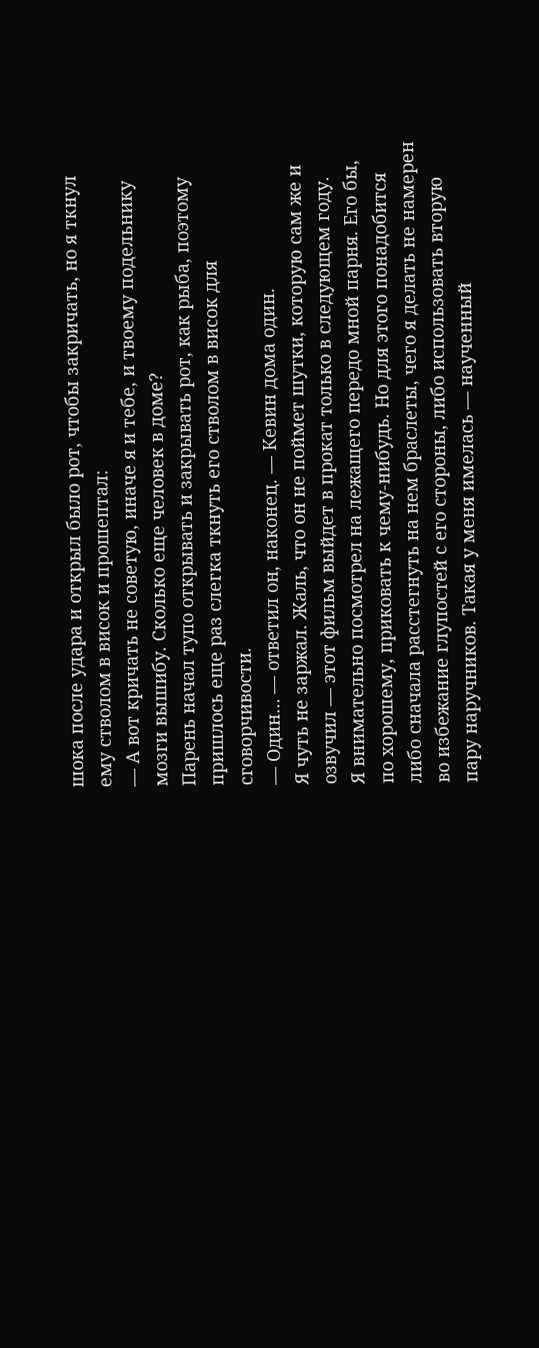шока после удара и открыл было рот, чтобы закричать, но я ткнул ему стволом в висок и прошептал:
— А вот кричать не советую, иначе я и тебе, и твоему подельнику мозги вышибу. Сколько еще человек в доме?
Парень начал тупо открывать и закрывать рот, как рыба, поэтому пришлось еще раз слегка ткнуть его стволом в висок для сговорчивости.
— Один… — ответил он, наконец. — Кевин дома один.
Я чуть не заржал. Жаль, что он не поймет шутки, которую сам же и озвучил — этот фильм выйдет в прокат только в следующем году.
Я внимательно посмотрел на лежащего передо мной парня. Его бы, по хорошему, приковать к чему-нибудь. Но для этого понадобится либо сначала расстегнуть на нем браслеты, чего я делать не намерен во избежание глупостей с его стороны, либо использовать вторую пару наручников. Такая у меня имелась — наученный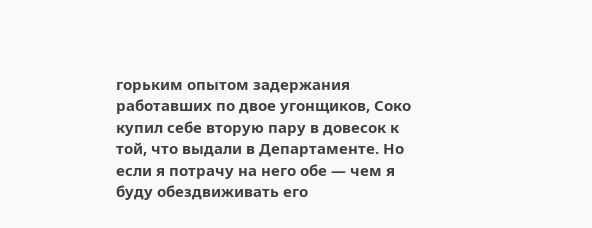горьким опытом задержания работавших по двое угонщиков, Соко купил себе вторую пару в довесок к той, что выдали в Департаменте. Но если я потрачу на него обе — чем я буду обездвиживать его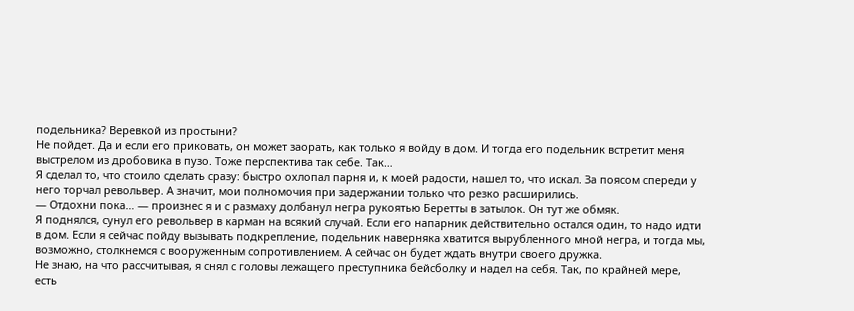подельника? Веревкой из простыни?
Не пойдет. Да и если его приковать, он может заорать, как только я войду в дом. И тогда его подельник встретит меня выстрелом из дробовика в пузо. Тоже перспектива так себе. Так…
Я сделал то, что стоило сделать сразу: быстро охлопал парня и, к моей радости, нашел то, что искал. За поясом спереди у него торчал револьвер. А значит, мои полномочия при задержании только что резко расширились.
— Отдохни пока… — произнес я и с размаху долбанул негра рукоятью Беретты в затылок. Он тут же обмяк.
Я поднялся, сунул его револьвер в карман на всякий случай. Если его напарник действительно остался один, то надо идти в дом. Если я сейчас пойду вызывать подкрепление, подельник наверняка хватится вырубленного мной негра, и тогда мы, возможно, столкнемся с вооруженным сопротивлением. А сейчас он будет ждать внутри своего дружка.
Не знаю, на что рассчитывая, я снял с головы лежащего преступника бейсболку и надел на себя. Так, по крайней мере, есть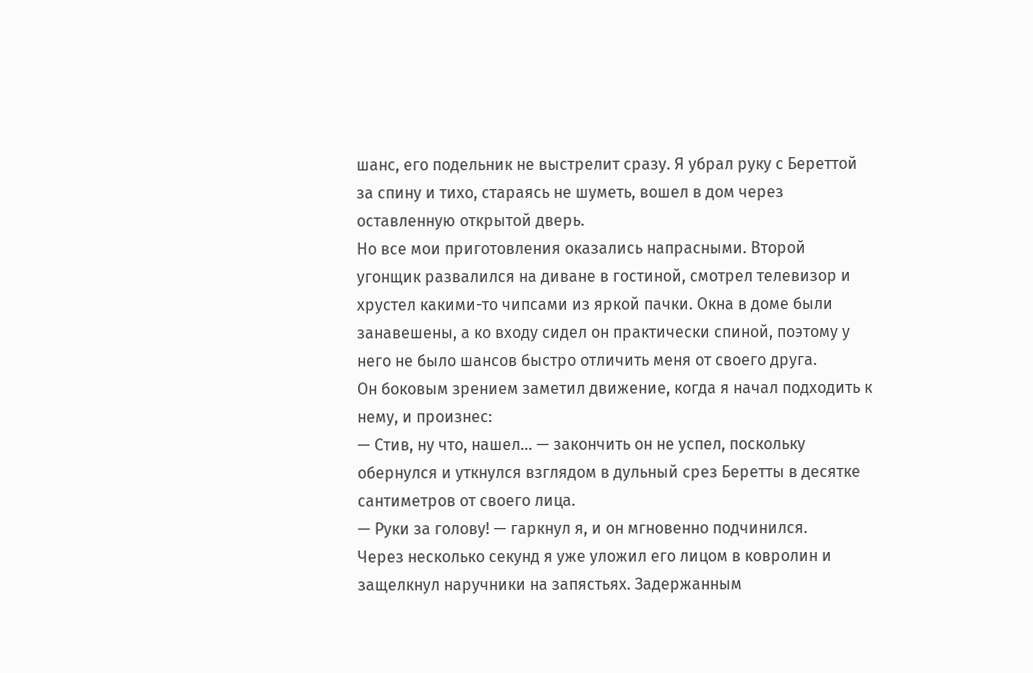шанс, его подельник не выстрелит сразу. Я убрал руку с Береттой за спину и тихо, стараясь не шуметь, вошел в дом через оставленную открытой дверь.
Но все мои приготовления оказались напрасными. Второй угонщик развалился на диване в гостиной, смотрел телевизор и хрустел какими-то чипсами из яркой пачки. Окна в доме были занавешены, а ко входу сидел он практически спиной, поэтому у него не было шансов быстро отличить меня от своего друга.
Он боковым зрением заметил движение, когда я начал подходить к нему, и произнес:
— Стив, ну что, нашел… — закончить он не успел, поскольку обернулся и уткнулся взглядом в дульный срез Беретты в десятке сантиметров от своего лица.
— Руки за голову! — гаркнул я, и он мгновенно подчинился.
Через несколько секунд я уже уложил его лицом в ковролин и защелкнул наручники на запястьях. Задержанным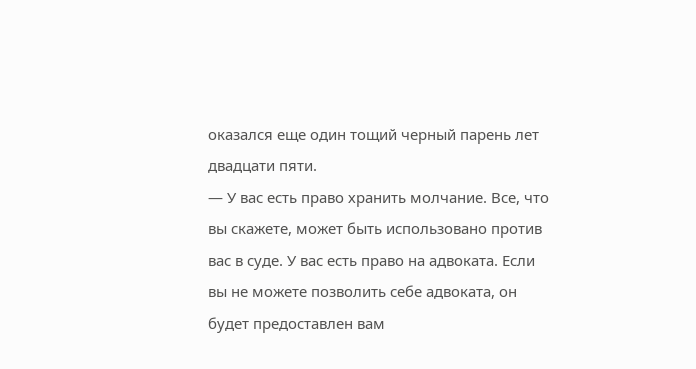оказался еще один тощий черный парень лет двадцати пяти.
— У вас есть право хранить молчание. Все, что вы скажете, может быть использовано против вас в суде. У вас есть право на адвоката. Если вы не можете позволить себе адвоката, он будет предоставлен вам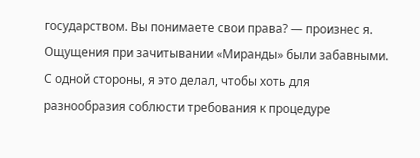государством. Вы понимаете свои права? — произнес я.
Ощущения при зачитывании «Миранды» были забавными. С одной стороны, я это делал, чтобы хоть для разнообразия соблюсти требования к процедуре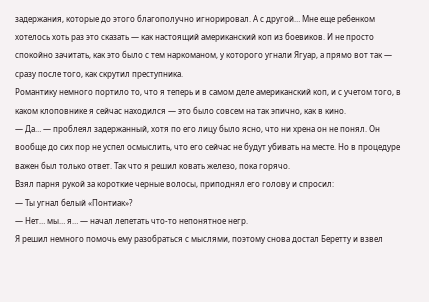задержания, которые до этого благополучно игнорировал. А с другой… Мне еще ребенком хотелось хоть раз это сказать — как настоящий американский коп из боевиков. И не просто спокойно зачитать, как это было с тем наркоманом, у которого угнали Ягуар, а прямо вот так — сразу после того, как скрутил преступника.
Романтику немного портило то, что я теперь и в самом деле американский коп, и с учетом того, в каком клоповнике я сейчас находился — это было совсем на так эпично, как в кино.
— Да… — проблеял задержанный, хотя по его лицу было ясно, что ни хрена он не понял. Он вообще до сих пор не успел осмыслить, что его сейчас не будут убивать на месте. Но в процедуре важен был только ответ. Так что я решил ковать железо, пока горячо.
Взял парня рукой за короткие черные волосы, приподнял его голову и спросил:
— Ты угнал белый «Понтиак»?
— Нет… мы… я… — начал лепетать что-то непонятное негр.
Я решил немного помочь ему разобраться с мыслями, поэтому снова достал Беретту и взвел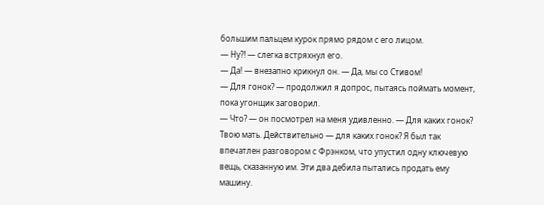большим пальцем курок прямо рядом с его лицом.
— Ну⁈ — слегка встряхнул его.
— Да! — внезапно крикнул он. — Да, мы со Стивом!
— Для гонок? — продолжил я допрос, пытаясь поймать момент, пока угонщик заговорил.
— Что? — он посмотрел на меня удивленно. — Для каких гонок?
Твою мать. Действительно — для каких гонок? Я был так впечатлен разговором с Фрэнком, что упустил одну ключевую вещь, сказанную им. Эти два дебила пытались продать ему машину.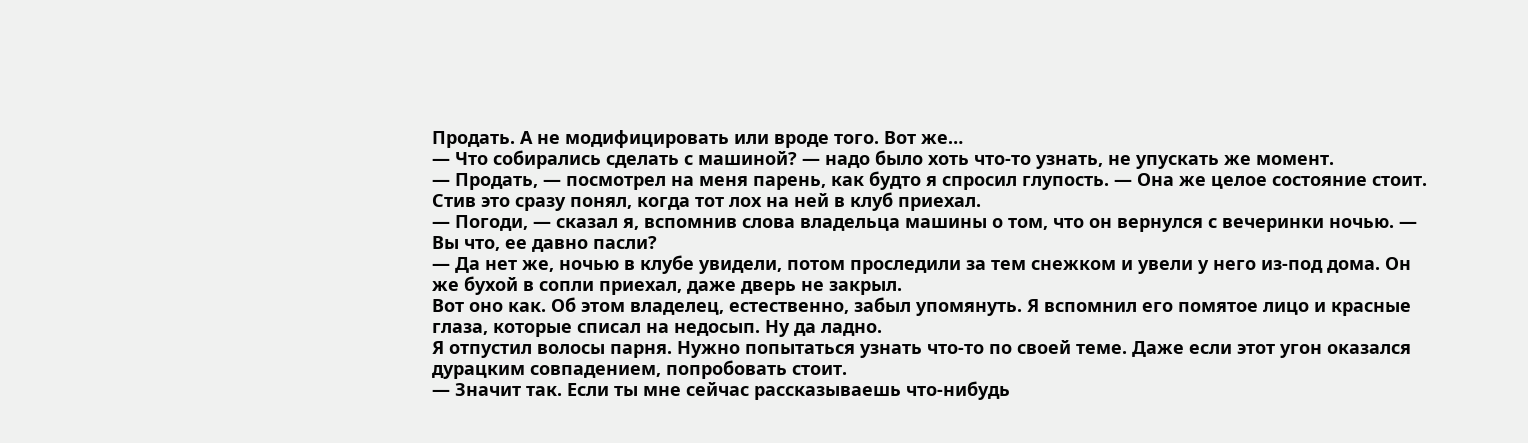Продать. А не модифицировать или вроде того. Вот же…
— Что собирались сделать с машиной? — надо было хоть что-то узнать, не упускать же момент.
— Продать, — посмотрел на меня парень, как будто я спросил глупость. — Она же целое состояние стоит. Стив это сразу понял, когда тот лох на ней в клуб приехал.
— Погоди, — сказал я, вспомнив слова владельца машины о том, что он вернулся с вечеринки ночью. — Вы что, ее давно пасли?
— Да нет же, ночью в клубе увидели, потом проследили за тем снежком и увели у него из-под дома. Он же бухой в сопли приехал, даже дверь не закрыл.
Вот оно как. Об этом владелец, естественно, забыл упомянуть. Я вспомнил его помятое лицо и красные глаза, которые списал на недосып. Ну да ладно.
Я отпустил волосы парня. Нужно попытаться узнать что-то по своей теме. Даже если этот угон оказался дурацким совпадением, попробовать стоит.
— Значит так. Если ты мне сейчас рассказываешь что-нибудь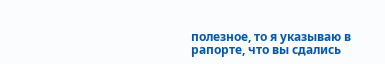полезное, то я указываю в рапорте, что вы сдались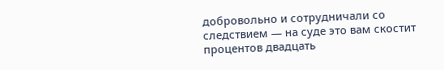добровольно и сотрудничали со следствием — на суде это вам скостит процентов двадцать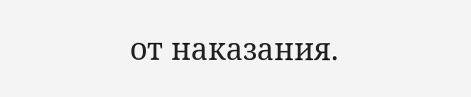от наказания.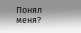Понял меня?